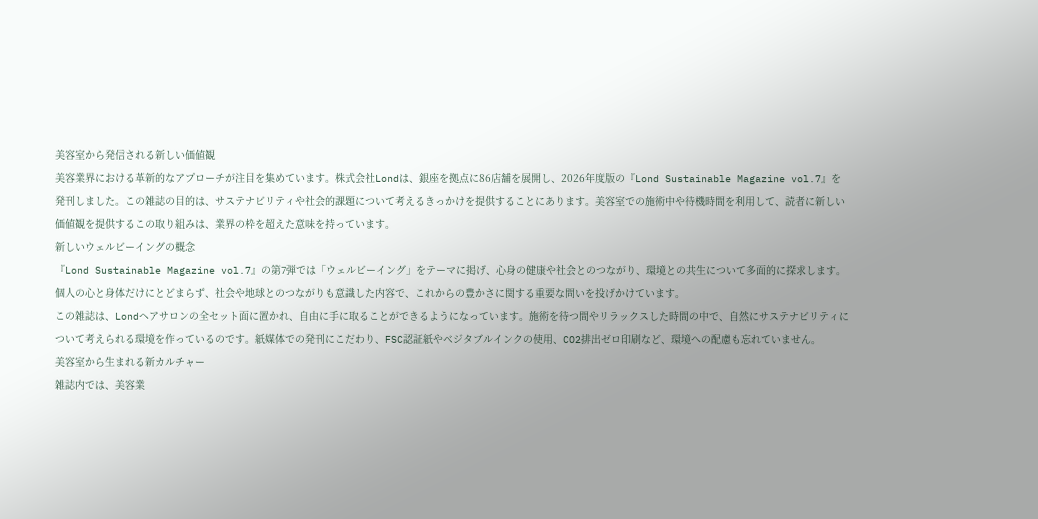美容室から発信される新しい価値観
美容業界における革新的なアプローチが注目を集めています。株式会社Londは、銀座を拠点に86店舗を展開し、2026年度版の『Lond Sustainable Magazine vol.7』を発刊しました。この雑誌の目的は、サステナビリティや社会的課題について考えるきっかけを提供することにあります。美容室での施術中や待機時間を利用して、読者に新しい価値観を提供するこの取り組みは、業界の枠を超えた意味を持っています。
新しいウェルビーイングの概念
『Lond Sustainable Magazine vol.7』の第7弾では「ウェルビーイング」をテーマに掲げ、心身の健康や社会とのつながり、環境との共生について多面的に探求します。個人の心と身体だけにとどまらず、社会や地球とのつながりも意識した内容で、これからの豊かさに関する重要な問いを投げかけています。
この雑誌は、Londヘアサロンの全セット面に置かれ、自由に手に取ることができるようになっています。施術を待つ間やリラックスした時間の中で、自然にサステナビリティについて考えられる環境を作っているのです。紙媒体での発刊にこだわり、FSC認証紙やベジタブルインクの使用、CO2排出ゼロ印刷など、環境への配慮も忘れていません。
美容室から生まれる新カルチャー
雑誌内では、美容業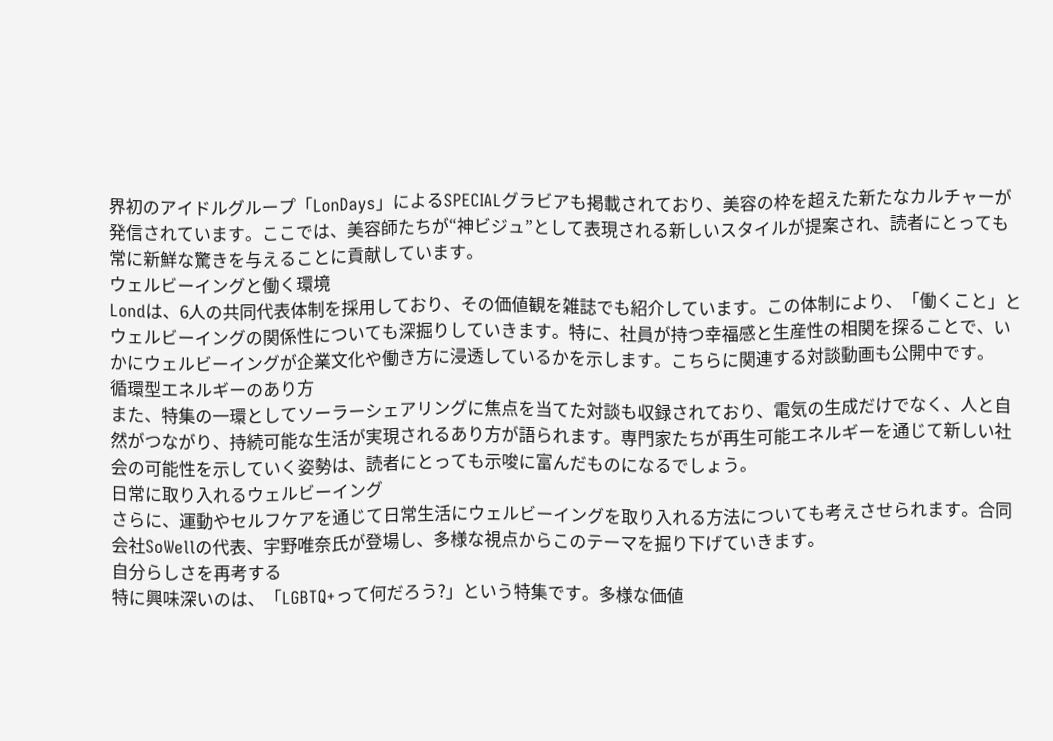界初のアイドルグループ「LonDays」によるSPECIALグラビアも掲載されており、美容の枠を超えた新たなカルチャーが発信されています。ここでは、美容師たちが“神ビジュ”として表現される新しいスタイルが提案され、読者にとっても常に新鮮な驚きを与えることに貢献しています。
ウェルビーイングと働く環境
Londは、6人の共同代表体制を採用しており、その価値観を雑誌でも紹介しています。この体制により、「働くこと」とウェルビーイングの関係性についても深掘りしていきます。特に、社員が持つ幸福感と生産性の相関を探ることで、いかにウェルビーイングが企業文化や働き方に浸透しているかを示します。こちらに関連する対談動画も公開中です。
循環型エネルギーのあり方
また、特集の一環としてソーラーシェアリングに焦点を当てた対談も収録されており、電気の生成だけでなく、人と自然がつながり、持続可能な生活が実現されるあり方が語られます。専門家たちが再生可能エネルギーを通じて新しい社会の可能性を示していく姿勢は、読者にとっても示唆に富んだものになるでしょう。
日常に取り入れるウェルビーイング
さらに、運動やセルフケアを通じて日常生活にウェルビーイングを取り入れる方法についても考えさせられます。合同会社SoWellの代表、宇野唯奈氏が登場し、多様な視点からこのテーマを掘り下げていきます。
自分らしさを再考する
特に興味深いのは、「LGBTQ+って何だろう?」という特集です。多様な価値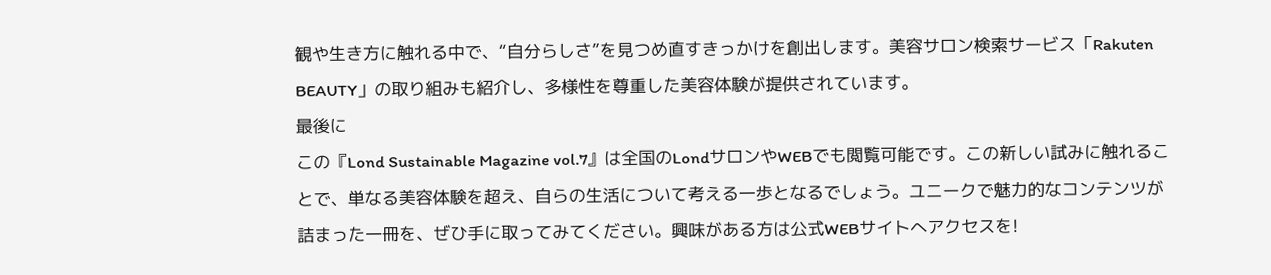観や生き方に触れる中で、“自分らしさ”を見つめ直すきっかけを創出します。美容サロン検索サービス「Rakuten BEAUTY」の取り組みも紹介し、多様性を尊重した美容体験が提供されています。
最後に
この『Lond Sustainable Magazine vol.7』は全国のLondサロンやWEBでも閲覧可能です。この新しい試みに触れることで、単なる美容体験を超え、自らの生活について考える一歩となるでしょう。ユニークで魅力的なコンテンツが詰まった一冊を、ぜひ手に取ってみてください。興味がある方は公式WEBサイトへアクセスを!